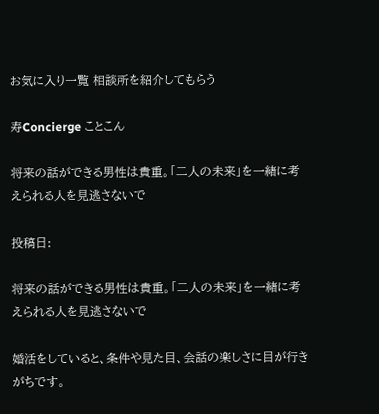お気に入り一覧 相談所を紹介してもらう

寿Concierge ことこん

将来の話ができる男性は貴重。「二人の未来」を一緒に考えられる人を見逃さないで

投稿日:

将来の話ができる男性は貴重。「二人の未来」を一緒に考えられる人を見逃さないで

婚活をしていると、条件や見た目、会話の楽しさに目が行きがちです。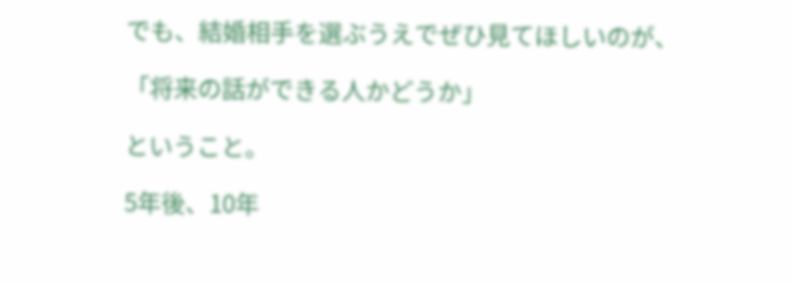でも、結婚相手を選ぶうえでぜひ見てほしいのが、

「将来の話ができる人かどうか」

ということ。

5年後、10年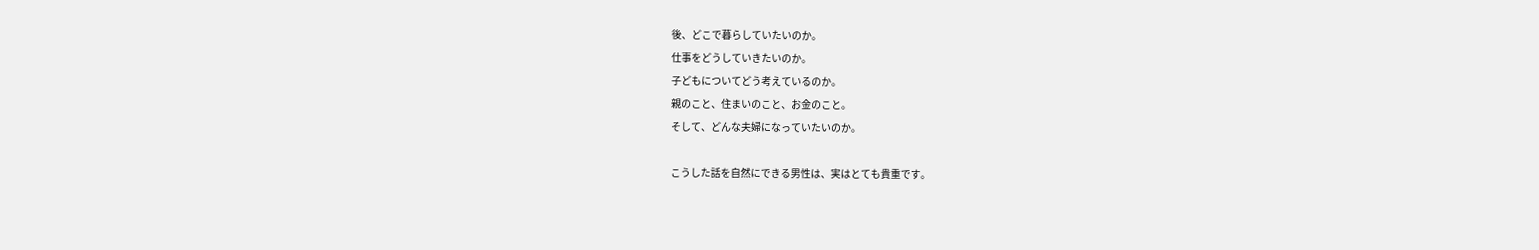後、どこで暮らしていたいのか。
仕事をどうしていきたいのか。
子どもについてどう考えているのか。
親のこと、住まいのこと、お金のこと。
そして、どんな夫婦になっていたいのか。

こうした話を自然にできる男性は、実はとても貴重です。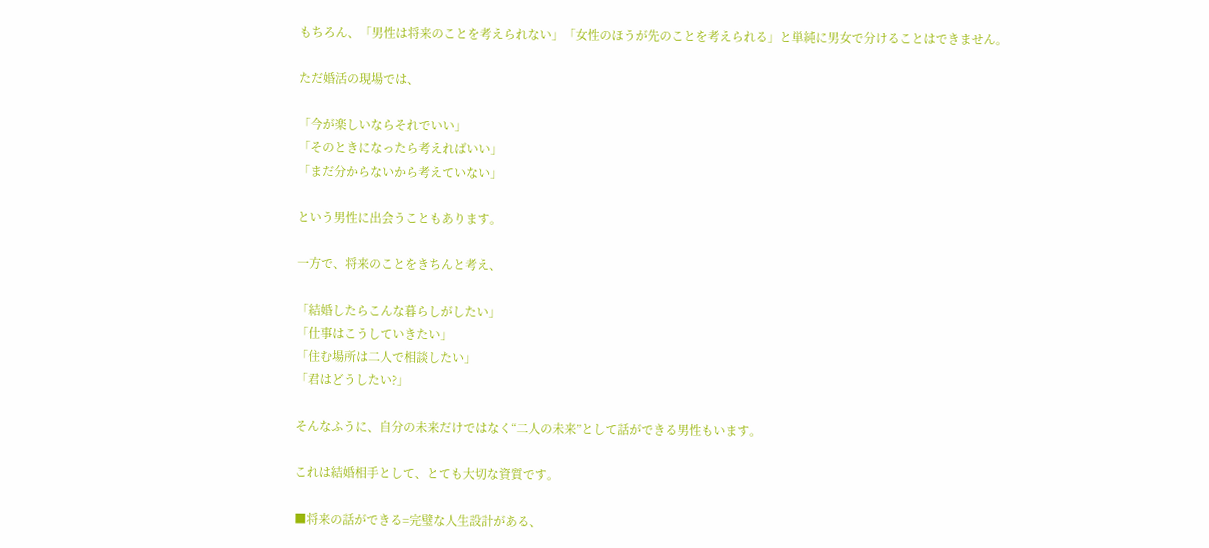もちろん、「男性は将来のことを考えられない」「女性のほうが先のことを考えられる」と単純に男女で分けることはできません。

ただ婚活の現場では、

「今が楽しいならそれでいい」
「そのときになったら考えればいい」
「まだ分からないから考えていない」

という男性に出会うこともあります。

一方で、将来のことをきちんと考え、

「結婚したらこんな暮らしがしたい」
「仕事はこうしていきたい」
「住む場所は二人で相談したい」
「君はどうしたい?」

そんなふうに、自分の未来だけではなく“二人の未来”として話ができる男性もいます。

これは結婚相手として、とても大切な資質です。

■将来の話ができる=完璧な人生設計がある、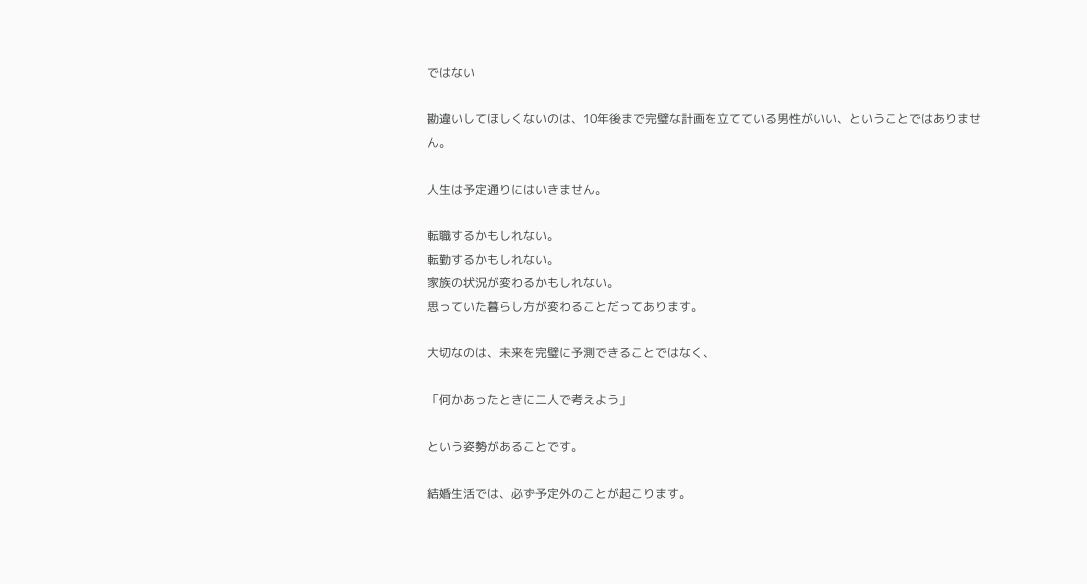ではない

勘違いしてほしくないのは、10年後まで完璧な計画を立てている男性がいい、ということではありません。

人生は予定通りにはいきません。

転職するかもしれない。
転勤するかもしれない。
家族の状況が変わるかもしれない。
思っていた暮らし方が変わることだってあります。

大切なのは、未来を完璧に予測できることではなく、

「何かあったときに二人で考えよう」

という姿勢があることです。

結婚生活では、必ず予定外のことが起こります。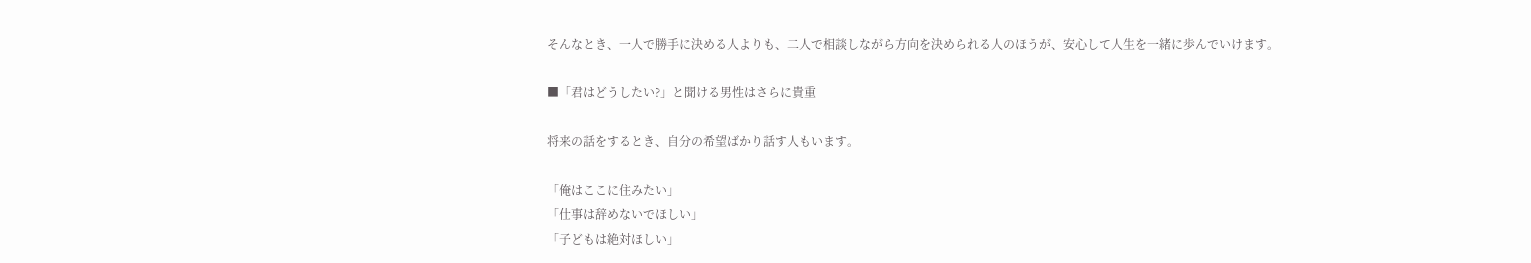そんなとき、一人で勝手に決める人よりも、二人で相談しながら方向を決められる人のほうが、安心して人生を一緒に歩んでいけます。

■「君はどうしたい?」と聞ける男性はさらに貴重

将来の話をするとき、自分の希望ばかり話す人もいます。

「俺はここに住みたい」
「仕事は辞めないでほしい」
「子どもは絶対ほしい」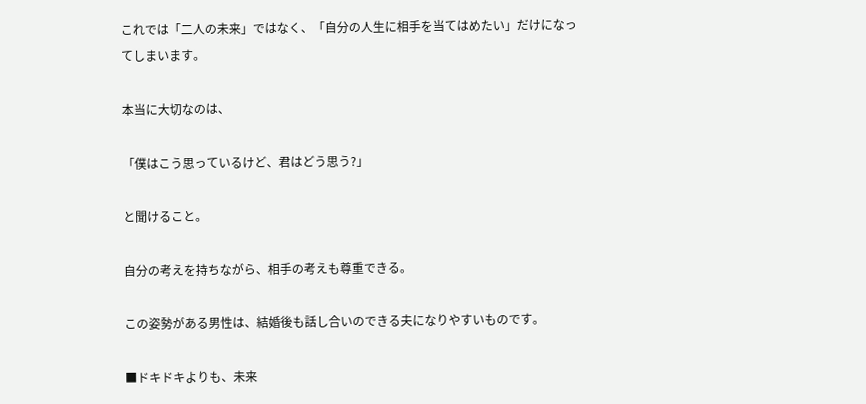これでは「二人の未来」ではなく、「自分の人生に相手を当てはめたい」だけになってしまいます。

本当に大切なのは、

「僕はこう思っているけど、君はどう思う?」

と聞けること。

自分の考えを持ちながら、相手の考えも尊重できる。

この姿勢がある男性は、結婚後も話し合いのできる夫になりやすいものです。

■ドキドキよりも、未来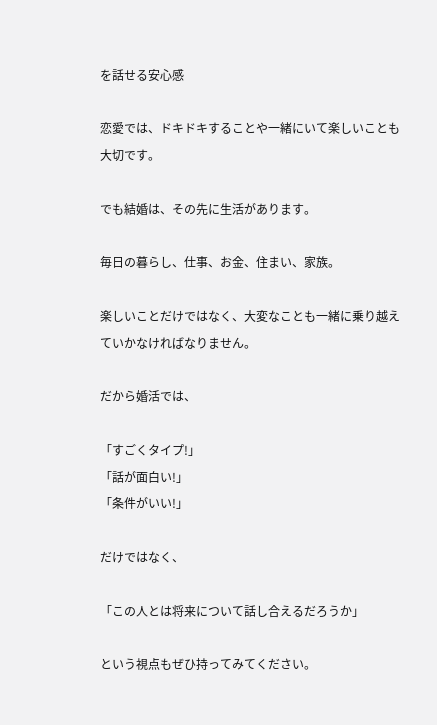を話せる安心感

恋愛では、ドキドキすることや一緒にいて楽しいことも大切です。

でも結婚は、その先に生活があります。

毎日の暮らし、仕事、お金、住まい、家族。

楽しいことだけではなく、大変なことも一緒に乗り越えていかなければなりません。

だから婚活では、

「すごくタイプ!」
「話が面白い!」
「条件がいい!」

だけではなく、

「この人とは将来について話し合えるだろうか」

という視点もぜひ持ってみてください。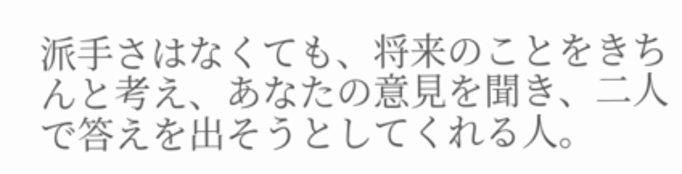派手さはなくても、将来のことをきちんと考え、あなたの意見を聞き、二人で答えを出そうとしてくれる人。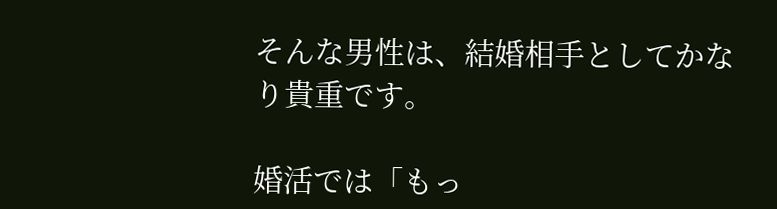そんな男性は、結婚相手としてかなり貴重です。

婚活では「もっ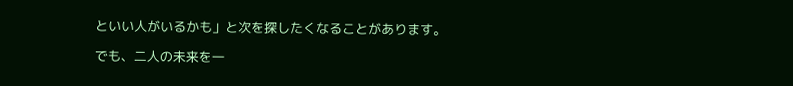といい人がいるかも」と次を探したくなることがあります。

でも、二人の未来を一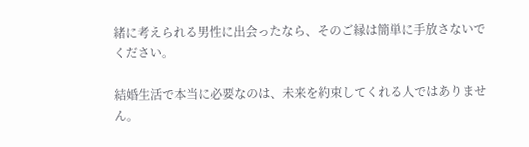緒に考えられる男性に出会ったなら、そのご縁は簡単に手放さないでください。

結婚生活で本当に必要なのは、未来を約束してくれる人ではありません。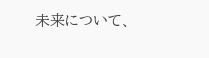未来について、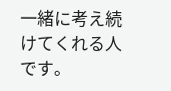一緒に考え続けてくれる人です。